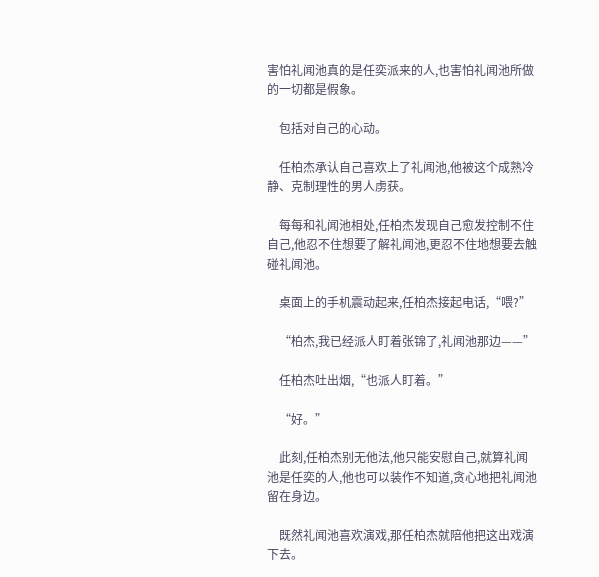害怕礼闻池真的是任奕派来的人,也害怕礼闻池所做的一切都是假象。

    包括对自己的心动。

    任柏杰承认自己喜欢上了礼闻池,他被这个成熟冷静、克制理性的男人虏获。

    每每和礼闻池相处,任柏杰发现自己愈发控制不住自己,他忍不住想要了解礼闻池,更忍不住地想要去触碰礼闻池。

    桌面上的手机震动起来,任柏杰接起电话,“喂?”

    “柏杰,我已经派人盯着张锦了,礼闻池那边——”

    任柏杰吐出烟,“也派人盯着。”

    “好。”

    此刻,任柏杰别无他法,他只能安慰自己,就算礼闻池是任奕的人,他也可以装作不知道,贪心地把礼闻池留在身边。

    既然礼闻池喜欢演戏,那任柏杰就陪他把这出戏演下去。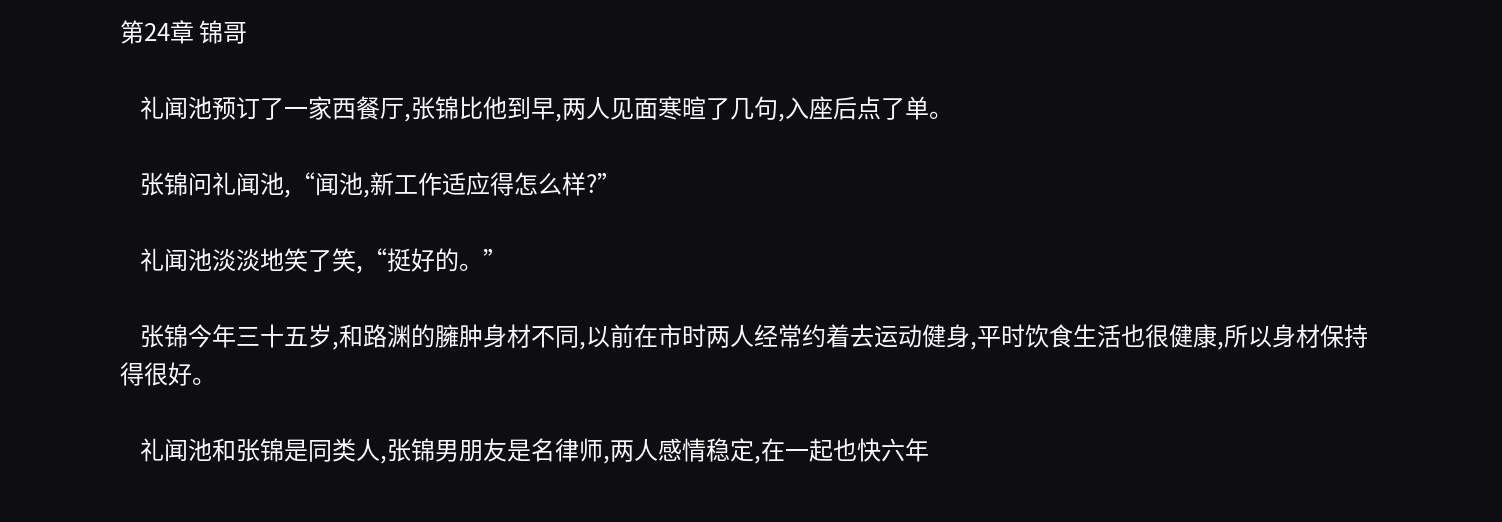第24章 锦哥

    礼闻池预订了一家西餐厅,张锦比他到早,两人见面寒暄了几句,入座后点了单。

    张锦问礼闻池,“闻池,新工作适应得怎么样?”

    礼闻池淡淡地笑了笑,“挺好的。”

    张锦今年三十五岁,和路渊的臃肿身材不同,以前在市时两人经常约着去运动健身,平时饮食生活也很健康,所以身材保持得很好。

    礼闻池和张锦是同类人,张锦男朋友是名律师,两人感情稳定,在一起也快六年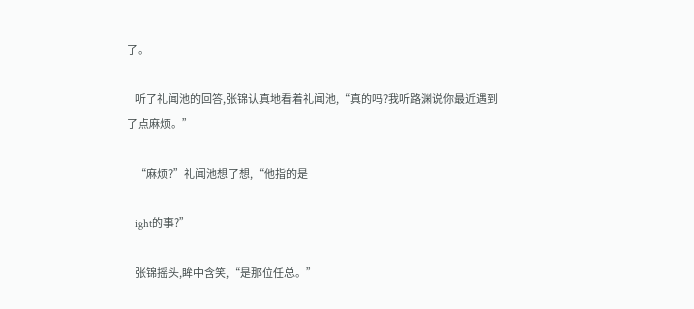了。

    听了礼闻池的回答,张锦认真地看着礼闻池,“真的吗?我听路渊说你最近遇到了点麻烦。”

    “麻烦?”礼闻池想了想,“他指的是

    ight的事?”

    张锦摇头,眸中含笑,“是那位任总。”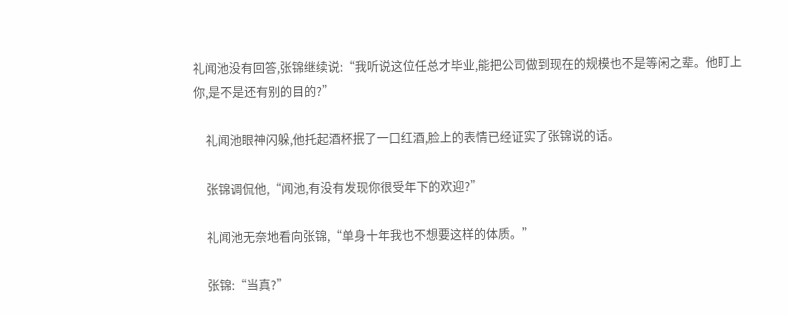礼闻池没有回答,张锦继续说:“我听说这位任总才毕业,能把公司做到现在的规模也不是等闲之辈。他盯上你,是不是还有别的目的?”

    礼闻池眼神闪躲,他托起酒杯抿了一口红酒,脸上的表情已经证实了张锦说的话。

    张锦调侃他,“闻池,有没有发现你很受年下的欢迎?”

    礼闻池无奈地看向张锦,“单身十年我也不想要这样的体质。”

    张锦:“当真?”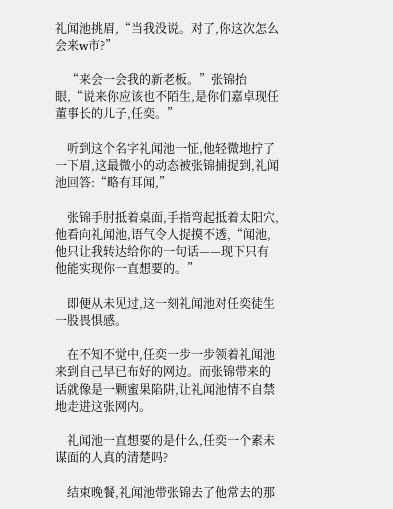礼闻池挑眉,“当我没说。对了,你这次怎么会来w市?”

    “来会一会我的新老板。”张锦抬眼,“说来你应该也不陌生,是你们嘉卓现任董事长的儿子,任奕。”

    听到这个名字礼闻池一怔,他轻微地拧了一下眉,这最微小的动态被张锦捕捉到,礼闻池回答:“略有耳闻,”

    张锦手肘抵着桌面,手指弯起抵着太阳穴,他看向礼闻池,语气令人捉摸不透,“闻池,他只让我转达给你的一句话——现下只有他能实现你一直想要的。”

    即便从未见过,这一刻礼闻池对任奕徒生一股畏惧感。

    在不知不觉中,任奕一步一步领着礼闻池来到自己早已布好的网边。而张锦带来的话就像是一颗蜜果陷阱,让礼闻池情不自禁地走进这张网内。

    礼闻池一直想要的是什么,任奕一个素未谋面的人真的清楚吗?

    结束晚餐,礼闻池带张锦去了他常去的那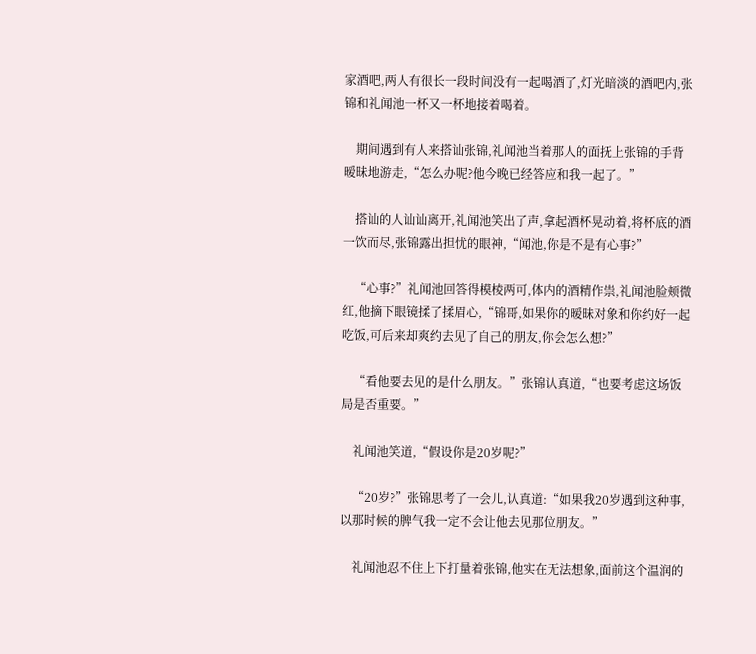家酒吧,两人有很长一段时间没有一起喝酒了,灯光暗淡的酒吧内,张锦和礼闻池一杯又一杯地接着喝着。

    期间遇到有人来搭讪张锦,礼闻池当着那人的面抚上张锦的手背暧昧地游走,“怎么办呢?他今晚已经答应和我一起了。”

    搭讪的人讪讪离开,礼闻池笑出了声,拿起酒杯晃动着,将杯底的酒一饮而尽,张锦露出担忧的眼神,“闻池,你是不是有心事?”

    “心事?”礼闻池回答得模棱两可,体内的酒精作祟,礼闻池脸颊微红,他摘下眼镜揉了揉眉心,“锦哥,如果你的暧昧对象和你约好一起吃饭,可后来却爽约去见了自己的朋友,你会怎么想?”

    “看他要去见的是什么朋友。”张锦认真道,“也要考虑这场饭局是否重要。”

    礼闻池笑道,“假设你是20岁呢?”

    “20岁?”张锦思考了一会儿,认真道:“如果我20岁遇到这种事,以那时候的脾气我一定不会让他去见那位朋友。”

    礼闻池忍不住上下打量着张锦,他实在无法想象,面前这个温润的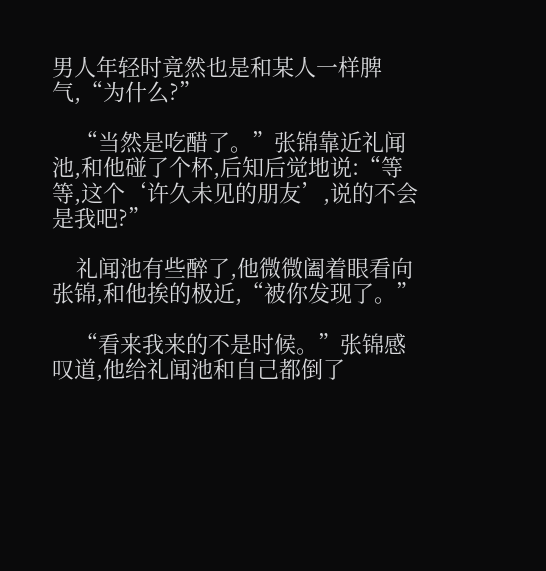男人年轻时竟然也是和某人一样脾气,“为什么?”

    “当然是吃醋了。”张锦靠近礼闻池,和他碰了个杯,后知后觉地说:“等等,这个‘许久未见的朋友’,说的不会是我吧?”

    礼闻池有些醉了,他微微阖着眼看向张锦,和他挨的极近,“被你发现了。”

    “看来我来的不是时候。”张锦感叹道,他给礼闻池和自己都倒了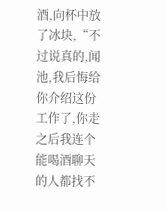酒,向杯中放了冰块,“不过说真的,闻池,我后悔给你介绍这份工作了,你走之后我连个能喝酒聊天的人都找不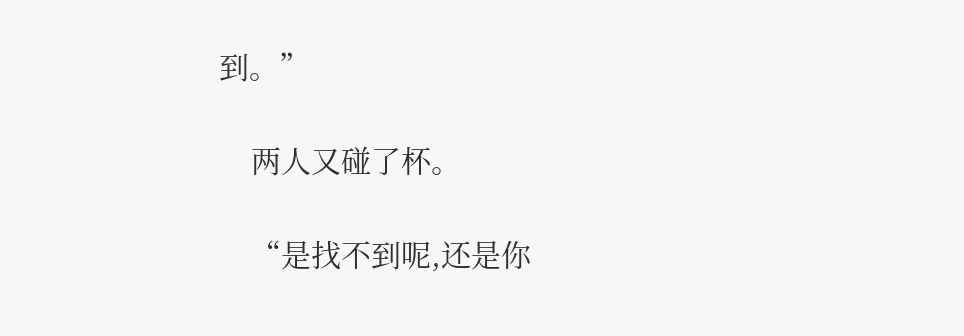到。”

    两人又碰了杯。

    “是找不到呢,还是你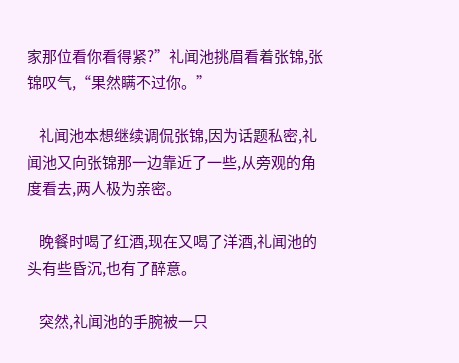家那位看你看得紧?”礼闻池挑眉看着张锦,张锦叹气,“果然瞒不过你。”

    礼闻池本想继续调侃张锦,因为话题私密,礼闻池又向张锦那一边靠近了一些,从旁观的角度看去,两人极为亲密。

    晚餐时喝了红酒,现在又喝了洋酒,礼闻池的头有些昏沉,也有了醉意。

    突然,礼闻池的手腕被一只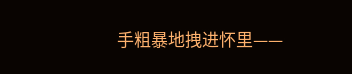手粗暴地拽进怀里——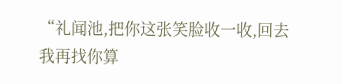“礼闻池,把你这张笑脸收一收,回去我再找你算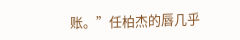账。”任柏杰的唇几乎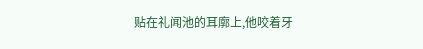贴在礼闻池的耳廓上,他咬着牙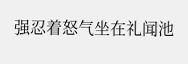强忍着怒气坐在礼闻池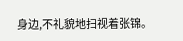身边,不礼貌地扫视着张锦。